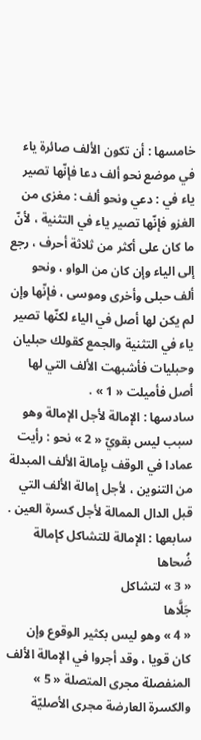خامسها : أن تكون الألف صائرة ياء في موضع نحو ألف دعا فإنّها تصير ياء في : دعي ونحو ألف : مغزى من الغزو فإنّها تصير ياء في التثنية ، لأنّ ما كان على أكثر من ثلاثة أحرف ، رجع إلى الياء وإن كان من الواو ، ونحو ألف حبلى وأخرى وموسى ، فإنّها وإن لم يكن لها أصل في الياء لكنّها تصير ياء في التثنية والجمع كقولك حبليان وحبليات فأشبهت الألف التي لها أصل فأميلت « 1 » .
سادسها : الإمالة لأجل الإمالة وهو سبب ليس بقويّ « 2 » نحو : رأيت عمادا في الوقف بإمالة الألف المبدلة من التنوين ، لأجل إمالة الألف التي قبل الدال الممالة لأجل كسرة العين .
سابعها : الإمالة للتشاكل كإمالة
ضُحاها
« 3 » لتشاكل
جَلَّاها
« 4 » وهو ليس بكثير الوقوع وإن كان قويا ، وقد أجروا في الإمالة الألف المنفصلة مجرى المتصلة « 5 » والكسرة العارضة مجرى الأصليّة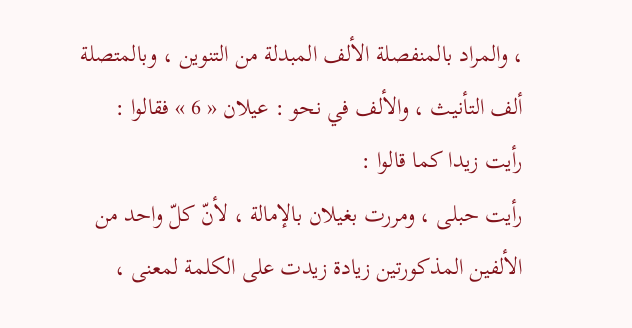، والمراد بالمنفصلة الألف المبدلة من التنوين ، وبالمتصلة ألف التأنيث ، والألف في نحو : عيلان « 6 » فقالوا : رأيت زيدا كما قالوا :
رأيت حبلى ، ومررت بغيلان بالإمالة ، لأنّ كلّ واحد من الألفين المذكورتين زيادة زيدت على الكلمة لمعنى ،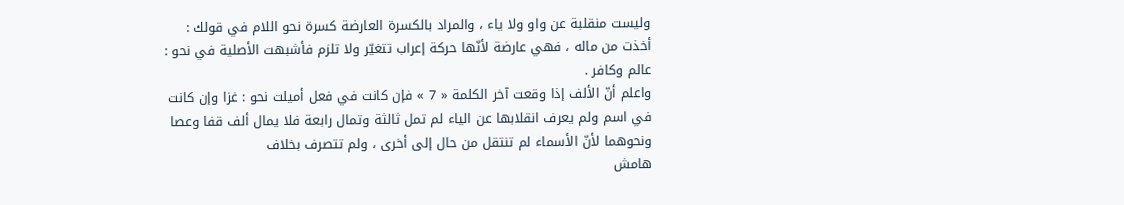وليست منقلبة عن واو ولا ياء ، والمراد بالكسرة العارضة كسرة نحو اللام في قولك : أخذت من ماله ، فهي عارضة لأنّها حركة إعراب تتغيّر ولا تلزم فأشبهت الأصلية في نحو : عالم وكافر .
واعلم أنّ الألف إذا وقعت آخر الكلمة « 7 » فإن كانت في فعل أميلت نحو : غزا وإن كانت في اسم ولم يعرف انقلابها عن الياء لم تمل ثالثة وتمال رابعة فلا يمال ألف قفا وعصا ونحوهما لأنّ الأسماء لم تنتقل من حال إلى أخرى ، ولم تتصرف بخلاف
هامش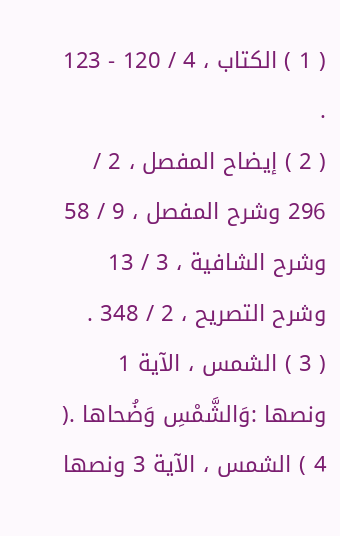( 1 ) الكتاب ، 4 / 120 - 123 .
( 2 ) إيضاح المفصل ، 2 / 296 وشرح المفصل ، 9 / 58 وشرح الشافية ، 3 / 13 وشرح التصريح ، 2 / 348 .
( 3 ) الشمس ، الآية 1 ونصها :وَالشَّمْسِ وَضُحاها .( 4 ) الشمس ، الآية 3 ونصها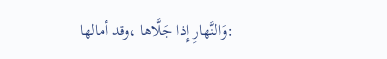:وَالنَّهارِ إِذا جَلَّاها ،وقد أمالها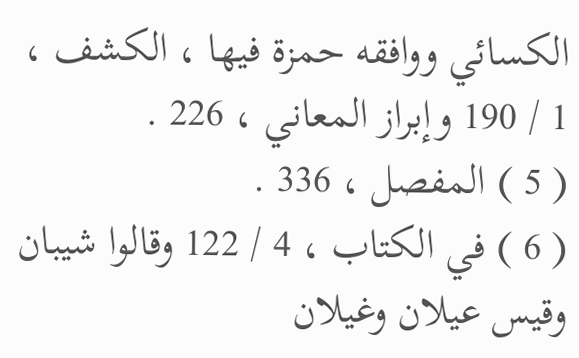الكسائي ووافقه حمزة فيها ، الكشف ، 1 / 190 وإبراز المعاني ، 226 .
( 5 ) المفصل ، 336 .
( 6 ) في الكتاب ، 4 / 122 وقالوا شيبان وقيس عيلان وغيلان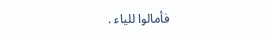فأمالوا للياء .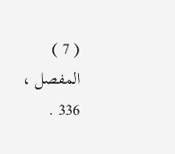( 7 ) المفصل ، 336 .